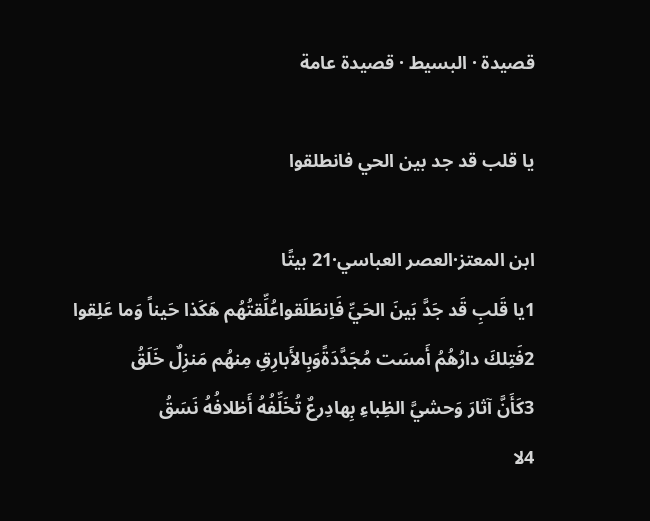قصيدة · البسيط · قصيدة عامة

يا قلب قد جد بين الحي فانطلقوا

ابن المعتز·العصر العباسي·21 بيتًا
1يا قَلبِ قَد جَدَّ بَينَ الحَيِّ فَاِنطَلَقواعُلِّقتُهُم هَكَذا حَيناً وَما عَلِقوا
2فَتِلكَ دارُهُمُ أَمسَت مُجَدَّدَةًوَبِالأَبارِقِ مِنهُم مَنزِلٌ خَلَقُ
3كَأَنَّ آثارَ وَحشيَّ الظِباءِ بِهادِرعٌ تُخَلِّفُهُ أَظلافُهُ نَسَقُ
4لا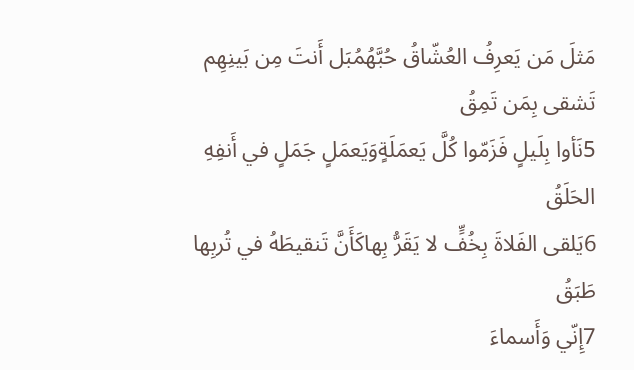مَثلَ مَن يَعرِفُ العُشّاقُ حُبَّهُمُبَل أَنتَ مِن بَينِهِم تَشقى بِمَن تَمِقُ
5نَأوا بِلَيلٍ فَزَمّوا كُلَّ يَعمَلَةٍوَيَعمَلٍ جَمَلٍ في أَنفِهِ الحَلَقُ
6يَلقى الفَلاةَ بِخُفٍّ لا يَقَرُّ بِهاكَأَنَّ تَنقيطَهُ في تُربِها طَبَقُ
7إِنّي وَأَسماءَ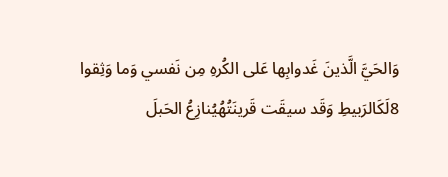وَالحَيَّ الَّذينَ غَدوابِها عَلى الكُرهِ مِن نَفسي وَما وَثِقوا
8لَكَالرَبيطِ وَقَد سيقَت قَرينَتُهُيُنازِعُ الحَبلَ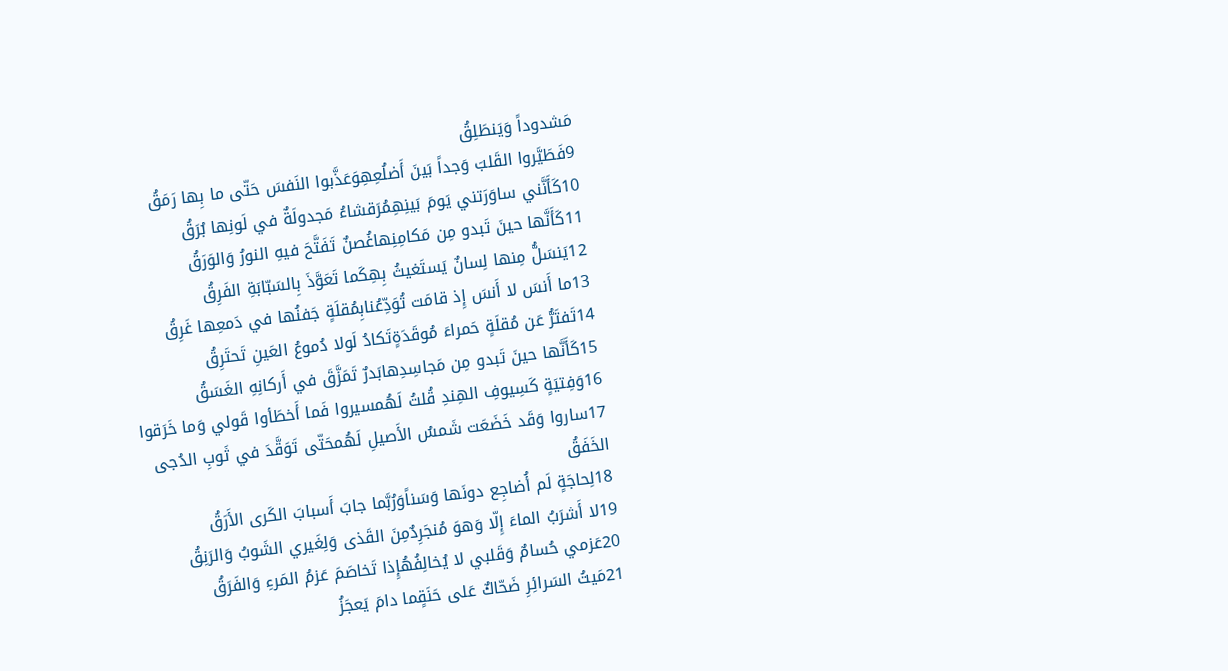مَشدوداً وَيَنطَلِقُ
9فَطَيَّروا القَلبَ وَجداً بَينَ أَضلُعِهِوَعَذَّبوا النَفسَ حَتّى ما بِها رَمَقُ
10كَأَنَّني ساوَرَتني يَومَ بَينِهِمُرَقشاءُ مَجدولَةٌ في لَونِها بُرَقُ
11كَأَنَّها حينَ تَبدو مِن مَكامِنِهاغُصنٌ تَفَتَّحَ فيهِ النورُ وَالوَرَقُ
12يَنسَلُّ مِنها لِسانٌ يَستَغيثُ بِهِكَما تَعَوَّذَ بِالسَبّابَةِ الفَرِقُ
13ما أَنسَ لا أَنسَ إِذ قامَت تُوَدِّعُنابِمُقلَةٍ جَفنُها في دَمعِها غَرِقُ
14تَفتَرُّ عَن مُقلَةٍ حَمراءَ مُوقَدَةٍتَكادُ لَولا دُموعُ العَينِ تَحتَرِقُ
15كَأَنَّها حينَ تَبدو مِن مَجاسِدِهابَدرٌ تَمَزَّقَ في أَركانِهِ الغَسَقُ
16وَفِتيَةٍ كَسِيوفِ الهِندِ قُلتُ لَهُمسيروا فَما أَخطَأوا قَولي وَما خَرَقوا
17ساروا وَقَد خَضَعَت شَمسُ الأَصيلِ لَهُمحَتّى تَوَقَّدَ في ثَوبِ الدُجى الخَفَقُ
18لِحاجَةٍ لَم أُضاجِع دونَها وَسَناًوَرُبَّما جابَ أَسبابَ الكَرى الأَرَقُ
19لا أَشرَبُ الماءَ إِلّا وَهوَ مُنجَرِدٌمِنَ القَذى وَلِغَيري الشَوبُ وَالرَنِقُ
20عَزمي حُسامٌ وَقَلبي لا يُخالِفُهُإِذا تَخاصَمَ عَزمُ المَرءِ وَالفَرَقُ
21مَيتُ السَرائِرِ ضَحّاكٌ عَلى حَنَقٍما دامَ يَعجَزُ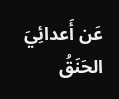عَن أَعدائِيَ الحَنَقُ